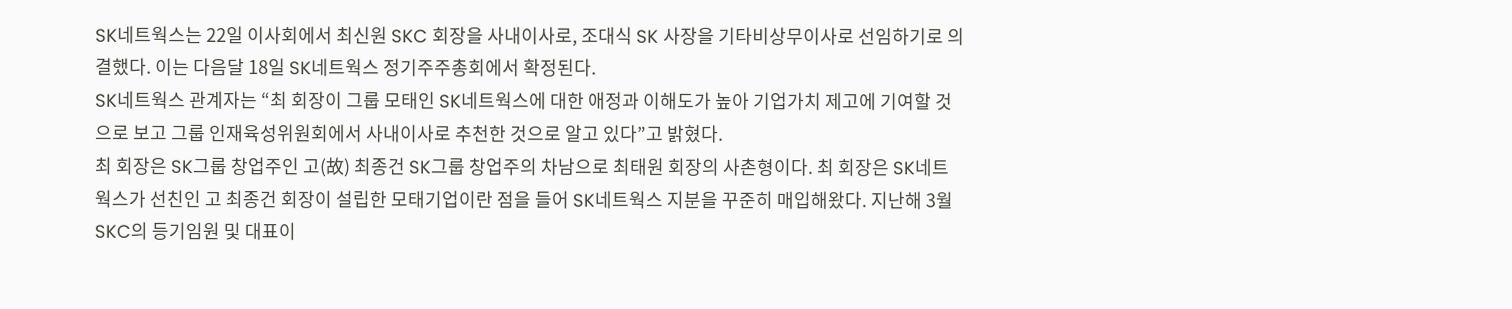SK네트웍스는 22일 이사회에서 최신원 SKC 회장을 사내이사로, 조대식 SK 사장을 기타비상무이사로 선임하기로 의결했다. 이는 다음달 18일 SK네트웍스 정기주주총회에서 확정된다.
SK네트웍스 관계자는 “최 회장이 그룹 모태인 SK네트웍스에 대한 애정과 이해도가 높아 기업가치 제고에 기여할 것으로 보고 그룹 인재육성위원회에서 사내이사로 추천한 것으로 알고 있다”고 밝혔다.
최 회장은 SK그룹 창업주인 고(故) 최종건 SK그룹 창업주의 차남으로 최태원 회장의 사촌형이다. 최 회장은 SK네트웍스가 선친인 고 최종건 회장이 설립한 모태기업이란 점을 들어 SK네트웍스 지분을 꾸준히 매입해왔다. 지난해 3월 SKC의 등기임원 및 대표이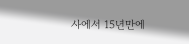사에서 15년만에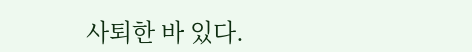사퇴한 바 있다.